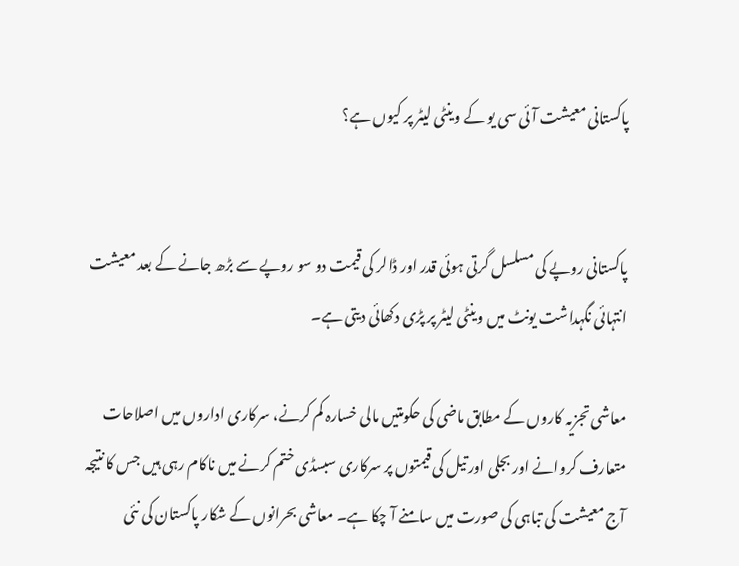پاکستانی معیشت آئی سی یو کے وینٹی لیٹر پر کیوں ہے؟


پاکستانی روپے کی مسلسل گرتی ہوئی قدر اور ڈالر کی قیمت دو سو روپے سے بڑھ جانے کے بعد معیشت انتہائی نگہداشت یونٹ میں وینٹی لیٹر پر پڑی دکھائی دیتی ہے۔

معاشی تجزیہ کاروں کے مطابق ماضی کی حکومتیں مالی خسارہ کم کرنے، سرکاری اداروں میں اصلاحات متعارف کروانے اور بجلی اور تیل کی قیمتوں پر سرکاری سبسڈی ختم کرنے میں ناکام رہی ہیں جس کا نتیجہ آج معیشت کی تباہی کی صورت میں سامنے آ چکا ہے۔ معاشی بحرانوں کے شکار پاکستان کی نئی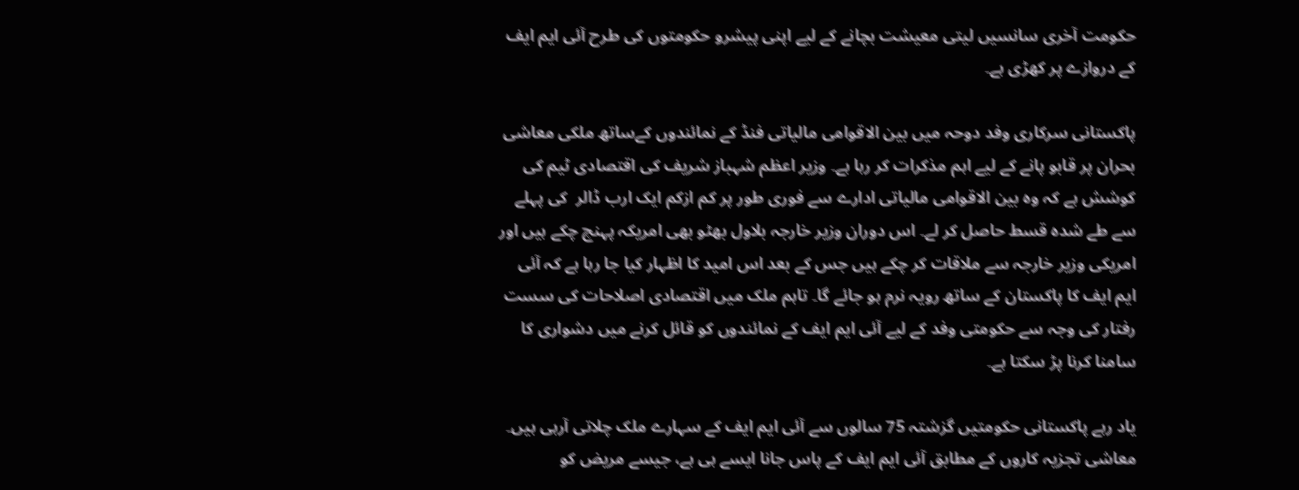حکومت آخری سانسیں لیتی معیشت بچانے کے لیے اپنی پیشرو حکومتوں کی طرح آئی ایم ایف کے دروازے پر کھڑی ہے۔

پاکستانی سرکاری وفد دوحہ میں بین الاقوامی مالیاتی فنڈ کے نمائندوں کےساتھ ملکی معاشی بحران پر قابو پانے کے لیے اہم مذکرات کر رہا ہے۔ وزیر اعظم شہباز شریف کی اقتصادی ٹیم کی کوشش ہے کہ وہ بین الاقوامی مالیاتی ادارے سے فوری طور پر کم ازکم ایک ارب ڈالر  کی پہلے سے طے شدہ قسط حاصل کر لے۔ اس دوران وزیر خارجہ بلاول بھٹو بھی امریکہ پہنچ چکے ہیں اور امریکی وزیر خارجہ سے ملاقات کر چکے ہیں جس کے بعد اس امید کا اظہار کیا جا رہا ہے کہ آئی ایم ایف کا پاکستان کے ساتھ رویہ نرم ہو جائے گا۔ تاہم ملک میں اقتصادی اصلاحات کی سست رفتار کی وجہ سے حکومتی وفد کے لیے آئی ایم ایف کے نمائندوں کو قائل کرنے میں دشواری کا سامنا کرنا پڑ سکتا ہے۔

یاد رہے پاکستانی حکومتیں گزشتہ 75 سالوں سے آئی ایم ایف کے سہارے ملک چلاتی آرہی ہیں۔ معاشی تجزیہ کاروں کے مطابق آئی ایم ایف کے پاس جانا ایسے ہی ہے، جیسے مریض کو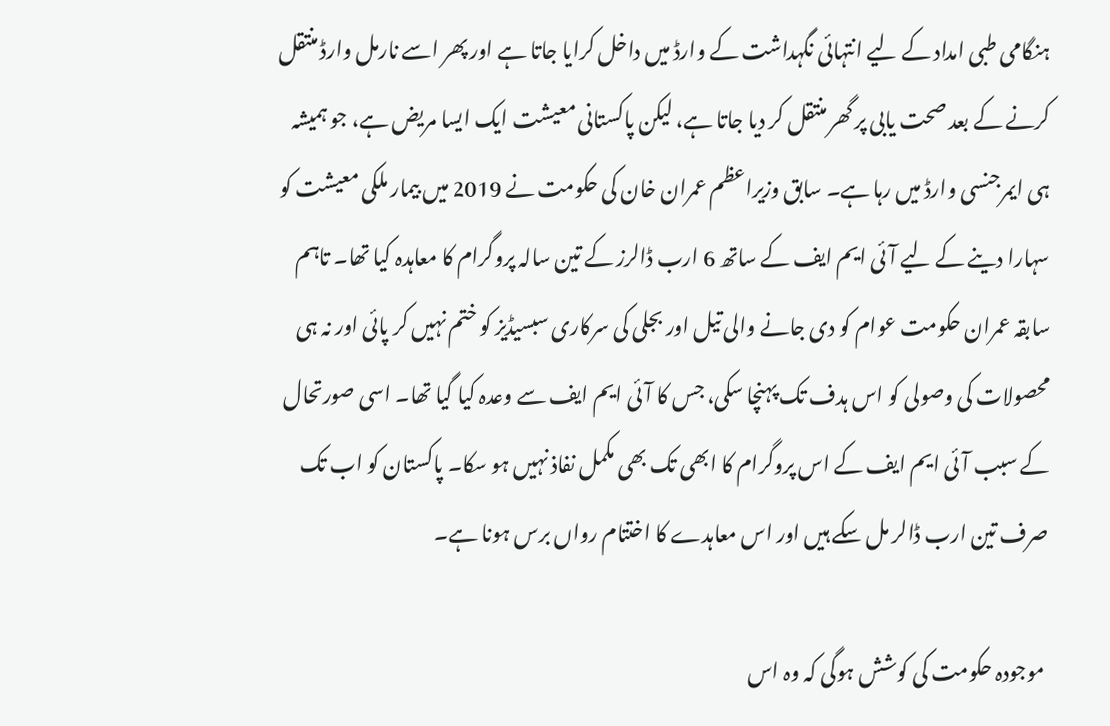ہنگامی طبی امداد کے لیے انتہائی نگہداشت کے وارڈ میں داخل کرایا جاتا ہے اور پھر اسے نارمل وارڈ منتقل کرنے کے بعد صحت یابی پر گھر منتقل کر دیا جاتا ہے، لیکن پاکستانی معیشت ایک ایسا مریض ہے، جو ہمیشہ ہی ایمرجنسی وارڈ میں رہا ہے۔ سابق وزیراعظم عمران خان کی حکومت نے 2019 میں بیمار ملکی معیشت کو سہارا دینے کے لیے آئی ایم ایف کے ساتھ 6 ارب ڈالرز کے تین سالہ پروگرام کا معاہدہ کیا تھا۔ تاہم  سابقہ عمران حکومت عوام کو دی جانے والی تیل اور بجلی کی سرکاری سبسیڈیز کو ختم نہیں کر پائی اور نہ ہی محصولات کی وصولی کو اس ہدف تک پہنچا سکی، جس کا آئی ایم ایف سے وعدہ کیا گیا تھا۔ اسی صورتحال کے سبب آئی ایم ایف کے اس پروگرام کا ابھی تک بھی مکمل نفاذ نہیں ہو سکا۔ پاکستان کو اب تک صرف تین ارب ڈالر مل سکے ہیں اور اس معاہدے کا اختتام رواں برس ہونا ہے۔

 موجودہ حکومت کی کوشش ہوگی کہ وہ اس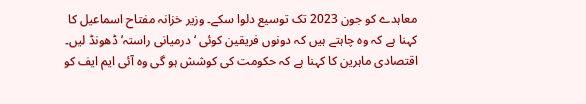معاہدے کو جون 2023 تک توسیع دلوا سکے۔ وزیر خزانہ مفتاح اسماعیل کا کہنا ہے کہ وہ چاہتے ہیں کہ دونوں فریقین کوئی ‘درمیانی راستہ’ ڈھونڈ لیں۔ اقتصادی ماہرین کا کہنا ہے کہ حکومت کی کوشش ہو گی وہ آئی ایم ایف کو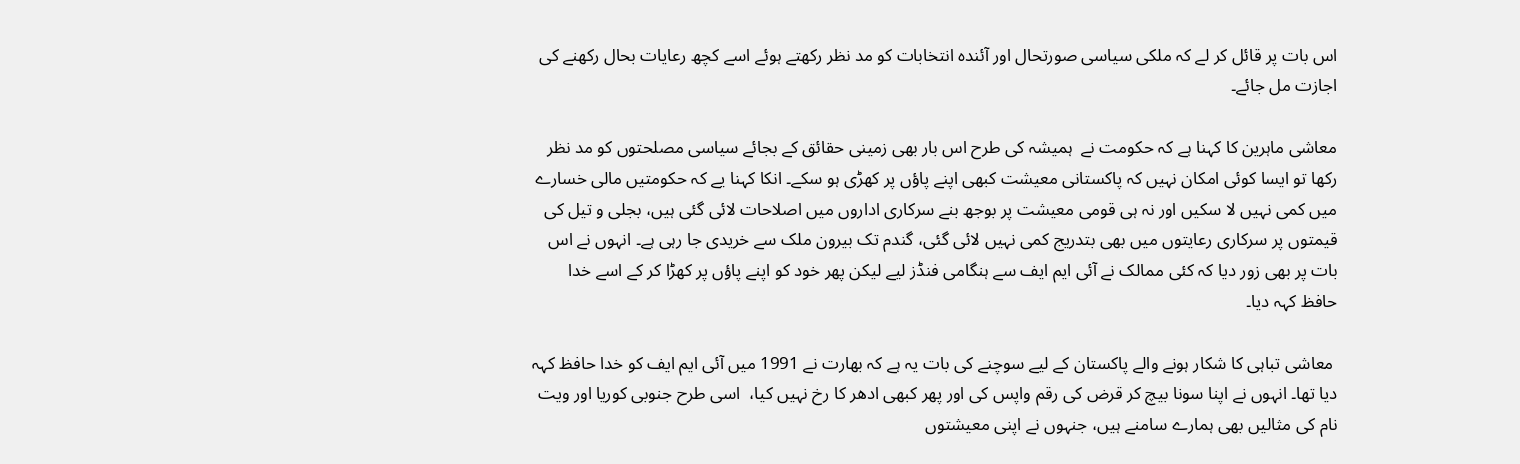اس بات پر قائل کر لے کہ ملکی سیاسی صورتحال اور آئندہ انتخابات کو مد نظر رکھتے ہوئے اسے کچھ رعایات بحال رکھنے کی اجازت مل جائے۔

معاشی ماہرین کا کہنا ہے کہ حکومت نے  ہمیشہ کی طرح اس بار بھی زمینی حقائق کے بجائے سیاسی مصلحتوں کو مد نظر رکھا تو ایسا کوئی امکان نہیں کہ پاکستانی معیشت کبھی اپنے پاؤں پر کھڑی ہو سکے۔ انکا کہنا یے کہ حکومتیں مالی خسارے میں کمی نہیں لا سکیں اور نہ ہی قومی معیشت پر بوجھ بنے سرکاری اداروں میں اصلاحات لائی گئی ہیں، بجلی و تیل کی قیمتوں پر سرکاری رعایتوں میں بھی بتدریج کمی نہیں لائی گئی، گندم تک بیرون ملک سے خریدی جا رہی ہے۔ انہوں نے اس بات پر بھی زور دیا کہ کئی ممالک نے آئی ایم ایف سے ہنگامی فنڈز لیے لیکن پھر خود کو اپنے پاؤں پر کھڑا کر کے اسے خدا حافظ کہہ دیا۔

 معاشی تباہی کا شکار ہونے والے پاکستان کے لیے سوچنے کی بات یہ ہے کہ بھارت نے 1991 میں آئی ایم ایف کو خدا حافظ کہہ دیا تھا۔ انہوں نے اپنا سونا بیچ کر قرض کی رقم واپس کی اور پھر کبھی ادھر کا رخ نہیں کیا،  اسی طرح جنوبی کوریا اور ویت نام کی مثالیں بھی ہمارے سامنے ہیں، جنہوں نے اپنی معیشتوں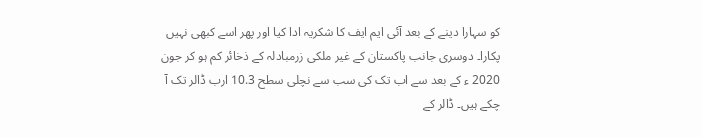کو سہارا دینے کے بعد آئی ایم ایف کا شکریہ ادا کیا اور پھر اسے کبھی نہیں پکارا۔ دوسری جانب پاکستان کے غیر ملکی زرمبادلہ کے ذخائر کم ہو کر جون 2020 ء کے بعد سے اب تک کی سب سے نچلی سطح 10.3 ارب ڈالر تک آ چکے ہیں۔ ڈالر کے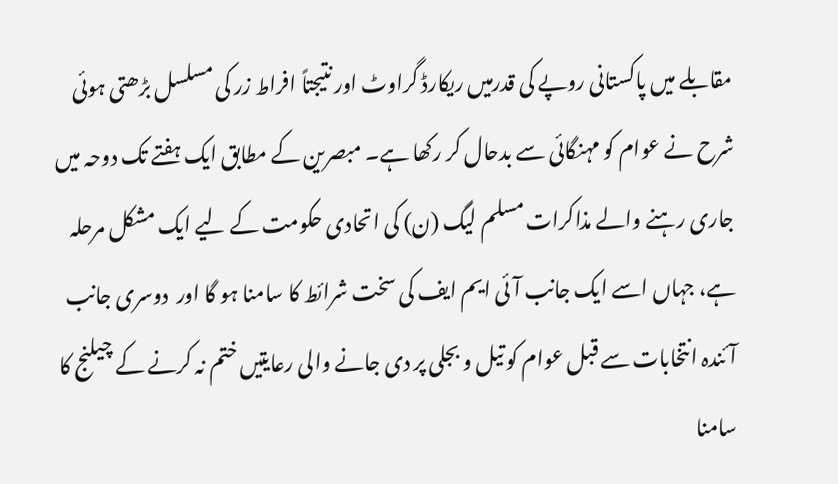مقابلے میں پاکستانی روپے کی قدرمیں ریکارڈ گراوٹ اور نتیجتاً افراط زر کی مسلسل بڑھتی ہوئی شرح نے عوام کو مہنگائی سے بدحال کر رکھا ہے۔ مبصرین کے مطابق ایک ہفتے تک دوحہ میں جاری رہنے والے مذاکرات مسلم لیگ (ن) کی اتحادی حکومت کے لیے ایک مشکل مرحلہ ہے، جہاں اسے ایک جانب آئی ایم ایف کی سخت شرائط کا سامنا ہو گا اور  دوسری جانب آئندہ انتخابات سے قبل عوام کو تیل و بجلی پر دی جانے والی رعایتیں ختم نہ کرنے کے چیلنج کا سامنا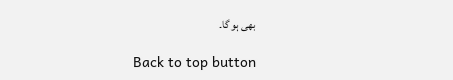بھی ہو گا۔

Back to top button